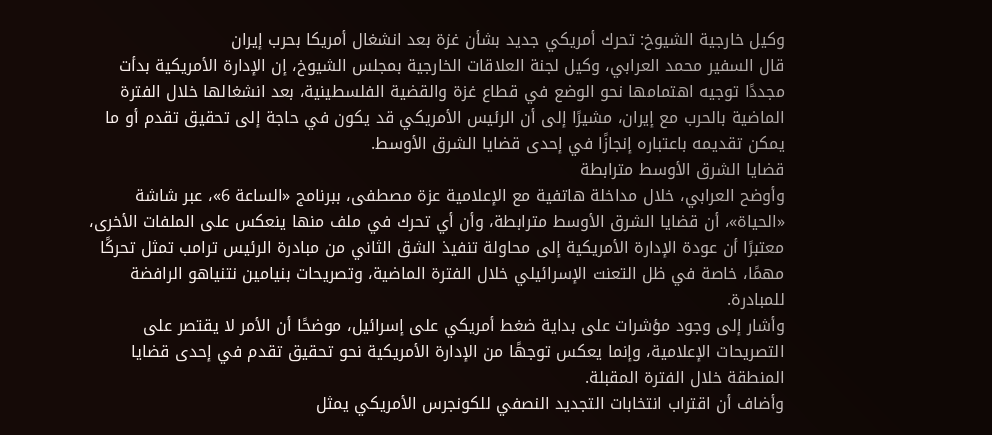وكيل خارجية الشيوخ: تحرك أمريكي جديد بشأن غزة بعد انشغال أمريكا بحرب إيران
قال السفير محمد العرابي، وكيل لجنة العلاقات الخارجية بمجلس الشيوخ، إن الإدارة الأمريكية بدأت مجددًا توجيه اهتمامها نحو الوضع في قطاع غزة والقضية الفلسطينية، بعد انشغالها خلال الفترة الماضية بالحرب مع إيران، مشيرًا إلى أن الرئيس الأمريكي قد يكون في حاجة إلى تحقيق تقدم أو ما يمكن تقديمه باعتباره إنجازًا في إحدى قضايا الشرق الأوسط.
قضايا الشرق الأوسط مترابطة
وأوضح العرابي، خلال مداخلة هاتفية مع الإعلامية عزة مصطفى، ببرنامج «الساعة 6»، عبر شاشة «الحياة»، أن قضايا الشرق الأوسط مترابطة، وأن أي تحرك في ملف منها ينعكس على الملفات الأخرى، معتبرًا أن عودة الإدارة الأمريكية إلى محاولة تنفيذ الشق الثاني من مبادرة الرئيس ترامب تمثل تحركًا مهمًا، خاصة في ظل التعنت الإسرائيلي خلال الفترة الماضية، وتصريحات بنيامين نتنياهو الرافضة للمبادرة.
وأشار إلى وجود مؤشرات على بداية ضغط أمريكي على إسرائيل، موضحًا أن الأمر لا يقتصر على التصريحات الإعلامية، وإنما يعكس توجهًا من الإدارة الأمريكية نحو تحقيق تقدم في إحدى قضايا المنطقة خلال الفترة المقبلة.
وأضاف أن اقتراب انتخابات التجديد النصفي للكونجرس الأمريكي يمثل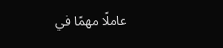عاملًا مهمًا في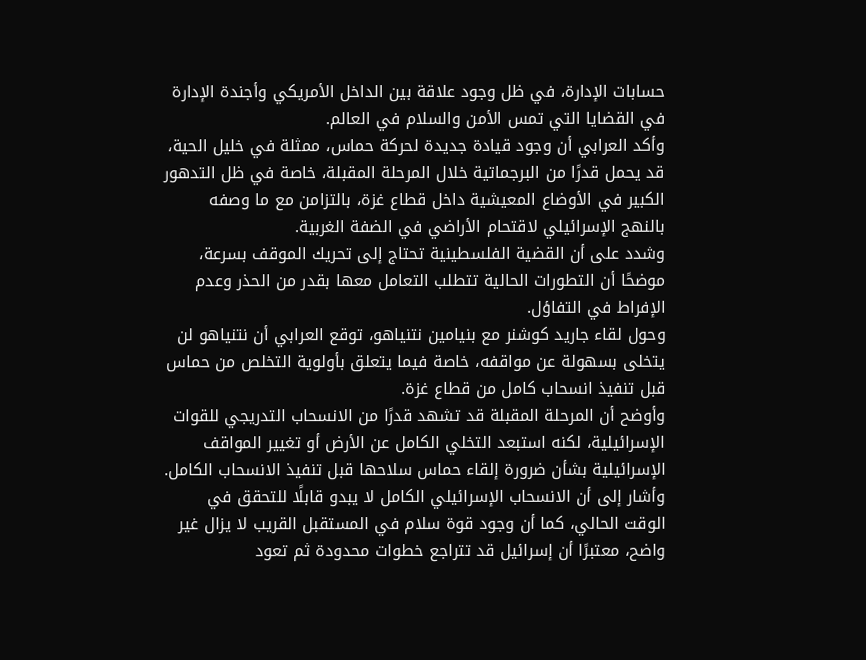حسابات الإدارة، في ظل وجود علاقة بين الداخل الأمريكي وأجندة الإدارة في القضايا التي تمس الأمن والسلام في العالم.
وأكد العرابي أن وجود قيادة جديدة لحركة حماس، ممثلة في خليل الحية، قد يحمل قدرًا من البرجماتية خلال المرحلة المقبلة، خاصة في ظل التدهور الكبير في الأوضاع المعيشية داخل قطاع غزة، بالتزامن مع ما وصفه بالنهج الإسرائيلي لاقتحام الأراضي في الضفة الغربية.
وشدد على أن القضية الفلسطينية تحتاج إلى تحريك الموقف بسرعة، موضحًا أن التطورات الحالية تتطلب التعامل معها بقدر من الحذر وعدم الإفراط في التفاؤل.
وحول لقاء جاريد كوشنر مع بنيامين نتنياهو، توقع العرابي أن نتنياهو لن يتخلى بسهولة عن مواقفه، خاصة فيما يتعلق بأولوية التخلص من حماس قبل تنفيذ انسحاب كامل من قطاع غزة.
وأوضح أن المرحلة المقبلة قد تشهد قدرًا من الانسحاب التدريجي للقوات الإسرائيلية، لكنه استبعد التخلي الكامل عن الأرض أو تغيير المواقف الإسرائيلية بشأن ضرورة إلقاء حماس سلاحها قبل تنفيذ الانسحاب الكامل.
وأشار إلى أن الانسحاب الإسرائيلي الكامل لا يبدو قابلًا للتحقق في الوقت الحالي، كما أن وجود قوة سلام في المستقبل القريب لا يزال غير واضح، معتبرًا أن إسرائيل قد تتراجع خطوات محدودة ثم تعود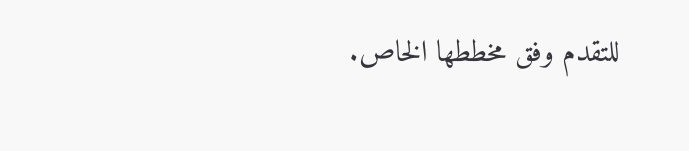للتقدم وفق مخططها الخاص.